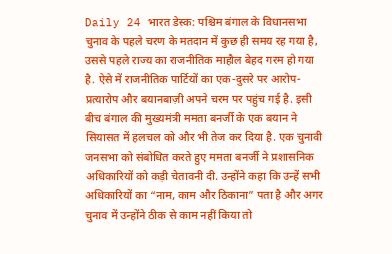Daily 24 भारत डेस्क: पश्चिम बंगाल के विधानसभा चुनाव के पहले चरण के मतदान में कुछ ही समय रह गया है, उससे पहले राज्य का राजनीतिक माहौल बेहद गरम हो गया है. ऐसे में राजनीतिक पार्टियों का एक-दुसरे पर आरोप-प्रत्यारोप और बयानबाज़ी अपने चरम पर पहुंच गई है. इसी बीच बंगाल की मुख्यमंत्री ममता बनर्जी के एक बयान ने सियासत में हलचल को और भी तेज कर दिया है. एक चुनावी जनसभा को संबोधित करते हुए ममता बनर्जी ने प्रशासनिक अधिकारियों को कड़ी चेतावनी दी. उन्होंने कहा कि उन्हें सभी अधिकारियों का “नाम, काम और ठिकाना” पता है और अगर चुनाव में उन्होंने ठीक से काम नहीं किया तो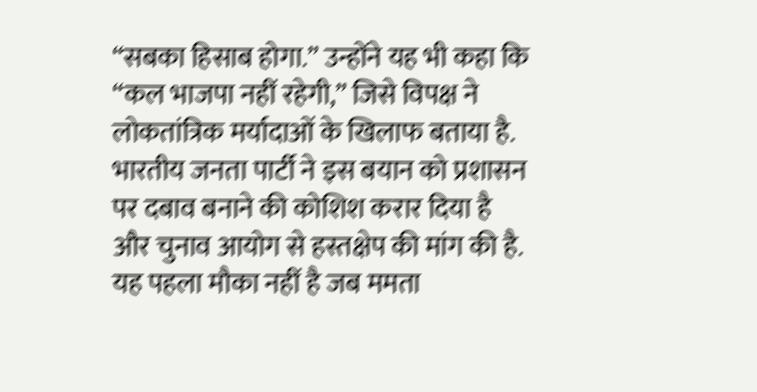“सबका हिसाब होगा.” उन्होंने यह भी कहा कि “कल भाजपा नहीं रहेगी,” जिसे विपक्ष ने लोकतांत्रिक मर्यादाओं के खिलाफ बताया है. भारतीय जनता पार्टी ने इस बयान को प्रशासन पर दबाव बनाने की कोशिश करार दिया है और चुनाव आयोग से हस्तक्षेप की मांग की है.
यह पहला मौका नहीं है जब ममता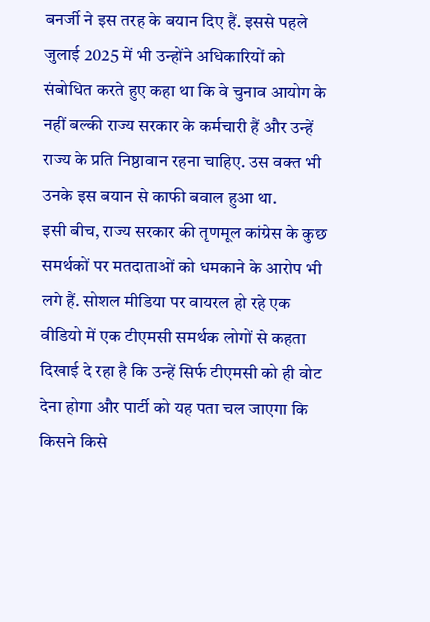बनर्जी ने इस तरह के बयान दिए हैं. इससे पहले जुलाई 2025 में भी उन्होंने अधिकारियों को संबोधित करते हुए कहा था कि वे चुनाव आयोग के नहीं बल्की राज्य सरकार के कर्मचारी हैं और उन्हें राज्य के प्रति निष्ठावान रहना चाहिए. उस वक्त भी उनके इस बयान से काफी बवाल हुआ था.
इसी बीच, राज्य सरकार की तृणमूल कांग्रेस के कुछ समर्थकों पर मतदाताओं को धमकाने के आरोप भी लगे हैं. सोशल मीडिया पर वायरल हो रहे एक वीडियो में एक टीएमसी समर्थक लोगों से कहता दिखाई दे रहा है कि उन्हें सिर्फ टीएमसी को ही वोट देना होगा और पार्टी को यह पता चल जाएगा कि किसने किसे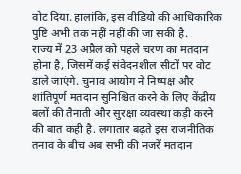वोट दिया. हालांकि, इस वीडियो की आधिकारिक पुष्टि अभी तक नहीं नहीं की जा सकी है.
राज्य में 23 अप्रैल को पहले चरण का मतदान होना है, जिसमें कई संवेदनशील सीटों पर वोट डाले जाएंगे. चुनाव आयोग ने निष्पक्ष और शांतिपूर्ण मतदान सुनिश्चित करने के लिए केंद्रीय बलों की तैनाती और सुरक्षा व्यवस्था कड़ी करने की बात कही है. लगातार बढ़ते इस राजनीतिक तनाव के बीच अब सभी की नजरें मतदान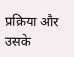प्रक्रिया और उसके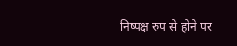निष्पक्ष रुप से होने पर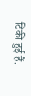टिकी हुई हैं.